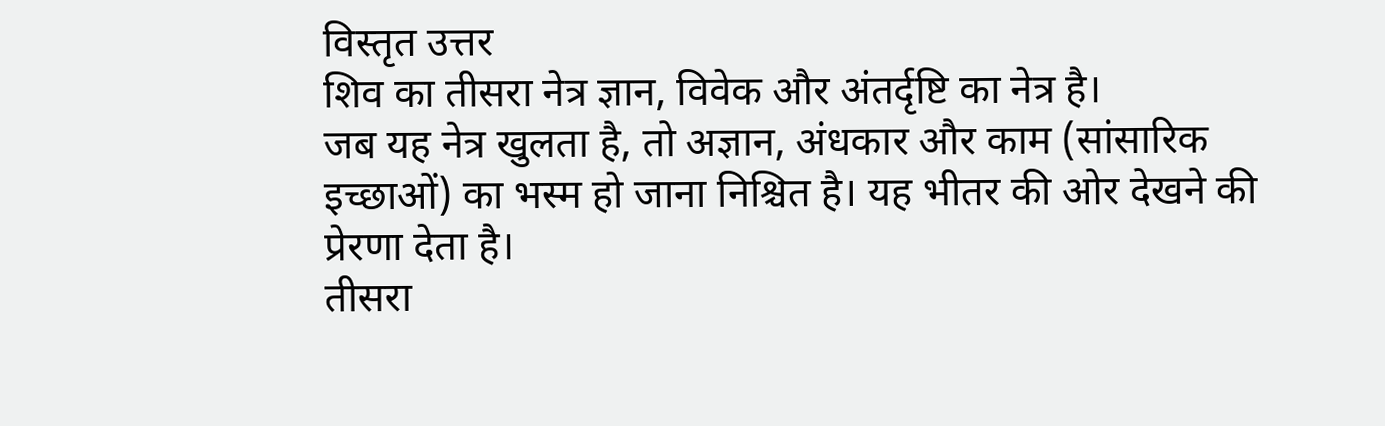विस्तृत उत्तर
शिव का तीसरा नेत्र ज्ञान, विवेक और अंतर्दृष्टि का नेत्र है।
जब यह नेत्र खुलता है, तो अज्ञान, अंधकार और काम (सांसारिक इच्छाओं) का भस्म हो जाना निश्चित है। यह भीतर की ओर देखने की प्रेरणा देता है।
तीसरा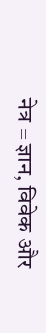नेत्र = ज्ञान, विवेक और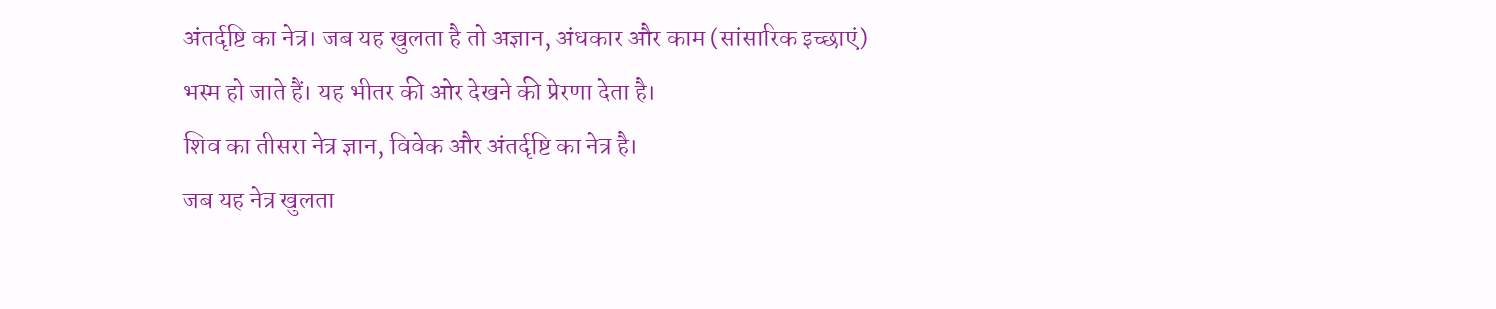अंतर्दृष्टि का नेत्र। जब यह खुलता है तो अज्ञान, अंधकार और काम (सांसारिक इच्छाएं) भस्म हो जाते हैं। यह भीतर की ओर देखने की प्रेरणा देता है।
शिव का तीसरा नेत्र ज्ञान, विवेक और अंतर्दृष्टि का नेत्र है।
जब यह नेत्र खुलता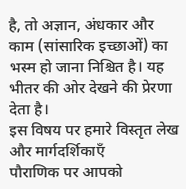है, तो अज्ञान, अंधकार और काम (सांसारिक इच्छाओं) का भस्म हो जाना निश्चित है। यह भीतर की ओर देखने की प्रेरणा देता है।
इस विषय पर हमारे विस्तृत लेख और मार्गदर्शिकाएँ
पौराणिक पर आपको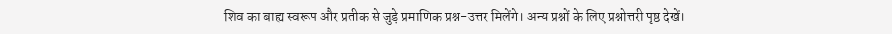शिव का बाह्य स्वरूप और प्रतीक से जुड़े प्रमाणिक प्रश्न-उत्तर मिलेंगे। अन्य प्रश्नों के लिए प्रश्नोत्तरी पृष्ठ देखें।